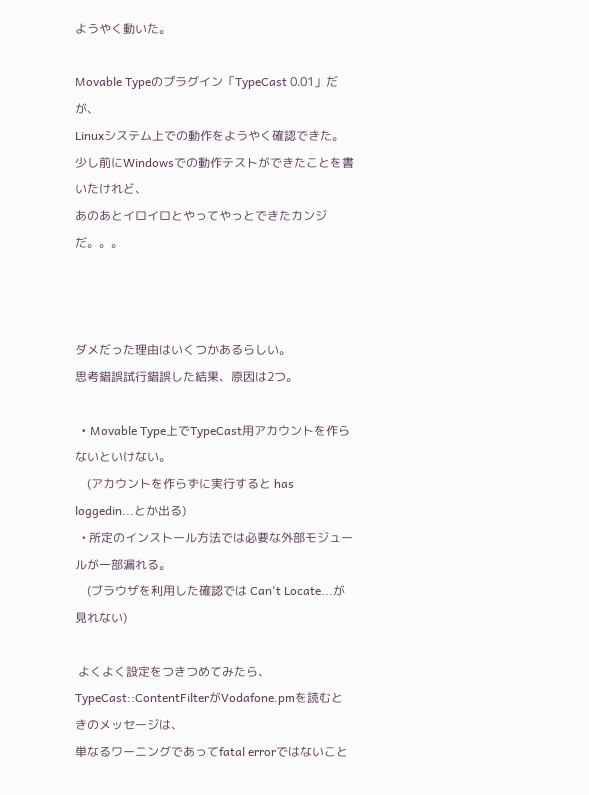ようやく動いた。

Movable Typeのプラグイン「TypeCast 0.01」だが、
Linuxシステム上での動作をようやく確認できた。
少し前にWindowsでの動作テストができたことを書いたけれど、
あのあとイロイロとやってやっとできたカンジだ。。。



ダメだった理由はいくつかあるらしい。
思考錯誤試行錯誤した結果、原因は2つ。

  • Movable Type上でTypeCast用アカウントを作らないといけない。
    (アカウントを作らずに実行すると has loggedin...とか出る)
  • 所定のインストール方法では必要な外部モジュールが一部漏れる。
    (ブラウザを利用した確認では Can't Locate...が見れない)

 よくよく設定をつきつめてみたら、
TypeCast::ContentFilterがVodafone.pmを読むときのメッセージは、
単なるワーニングであってfatal errorではないこと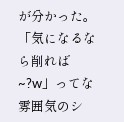が分かった。
「気になるなら削れば~?w」ってな雰囲気のシ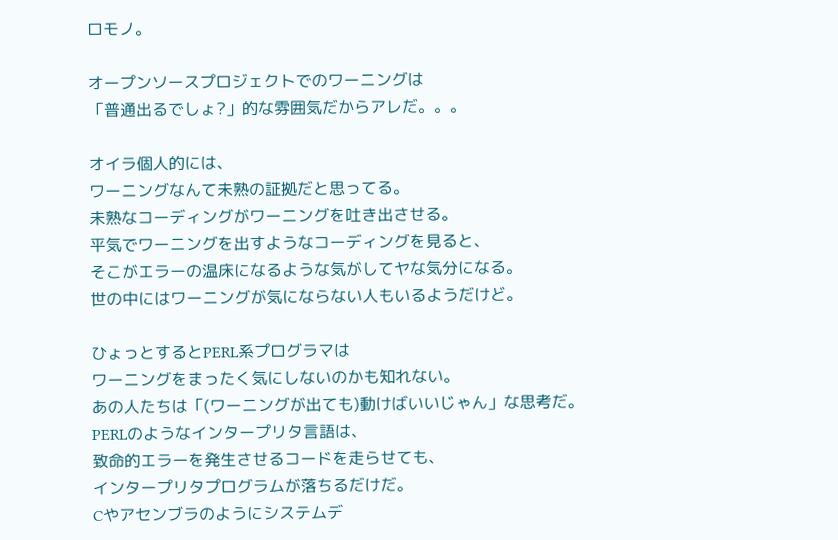ロモノ。

オープンソースプロジェクトでのワーニングは
「普通出るでしょ?」的な雰囲気だからアレだ。。。

オイラ個人的には、
ワーニングなんて未熟の証拠だと思ってる。
未熟なコーディングがワーニングを吐き出させる。
平気でワーニングを出すようなコーディングを見ると、
そこがエラーの温床になるような気がしてヤな気分になる。
世の中にはワーニングが気にならない人もいるようだけど。

ひょっとするとPERL系プログラマは
ワーニングをまったく気にしないのかも知れない。
あの人たちは「(ワーニングが出ても)動けばいいじゃん」な思考だ。
PERLのようなインタープリタ言語は、
致命的エラーを発生させるコードを走らせても、
インタープリタプログラムが落ちるだけだ。
Cやアセンブラのようにシステムデ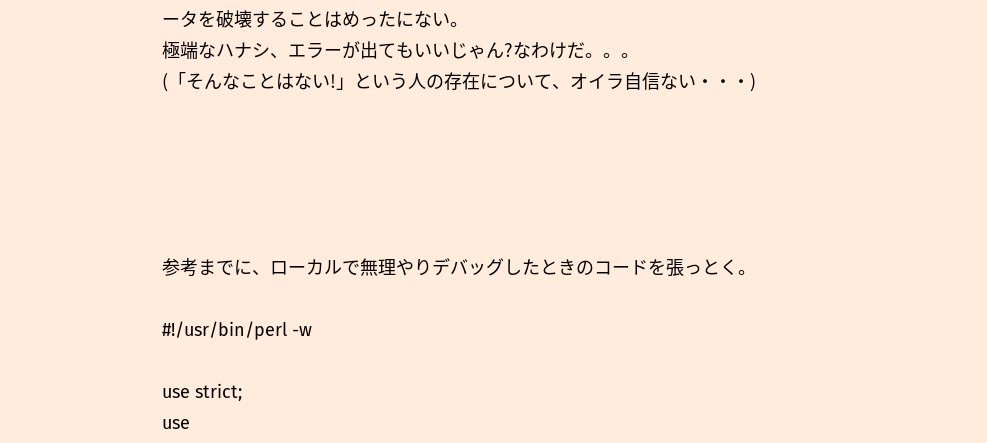ータを破壊することはめったにない。
極端なハナシ、エラーが出てもいいじゃん?なわけだ。。。
(「そんなことはない!」という人の存在について、オイラ自信ない・・・)





参考までに、ローカルで無理やりデバッグしたときのコードを張っとく。

#!/usr/bin/perl -w

use strict;
use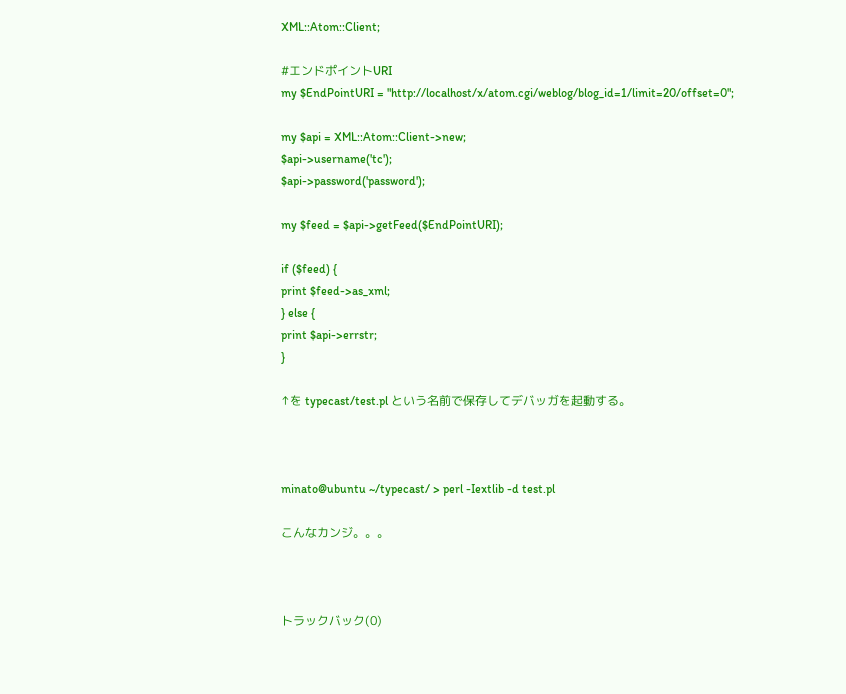XML::Atom::Client;

#エンドポイントURI
my $EndPointURI = "http://localhost/x/atom.cgi/weblog/blog_id=1/limit=20/offset=0";

my $api = XML::Atom::Client->new;
$api->username('tc');
$api->password('password');

my $feed = $api->getFeed($EndPointURI);

if ($feed) {
print $feed->as_xml;
} else {
print $api->errstr;
}

↑を typecast/test.pl という名前で保存してデバッガを起動する。



minato@ubuntu ~/typecast/ > perl -Iextlib -d test.pl

こんなカンジ。。。



トラックバック(0)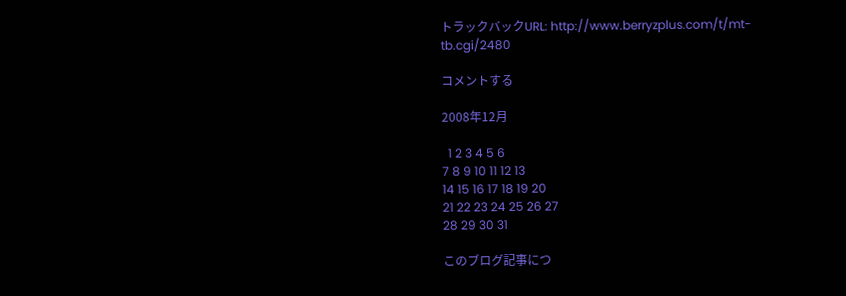トラックバックURL: http://www.berryzplus.com/t/mt-tb.cgi/2480

コメントする

2008年12月

  1 2 3 4 5 6
7 8 9 10 11 12 13
14 15 16 17 18 19 20
21 22 23 24 25 26 27
28 29 30 31

このブログ記事につ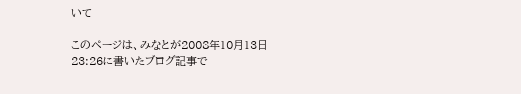いて

このページは、みなとが2008年10月13日 23:26に書いたブログ記事で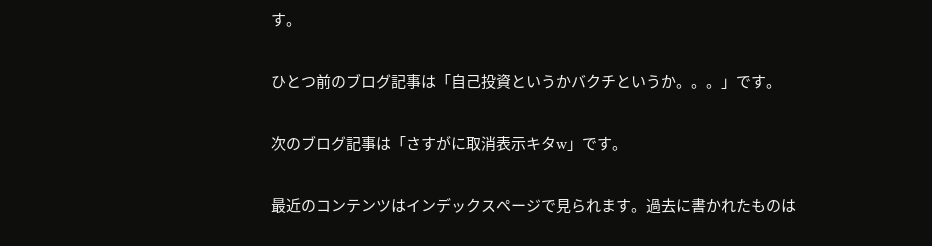す。

ひとつ前のブログ記事は「自己投資というかバクチというか。。。」です。

次のブログ記事は「さすがに取消表示キタw」です。

最近のコンテンツはインデックスページで見られます。過去に書かれたものは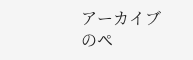アーカイブのペ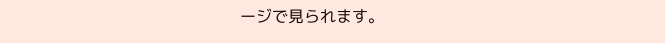ージで見られます。